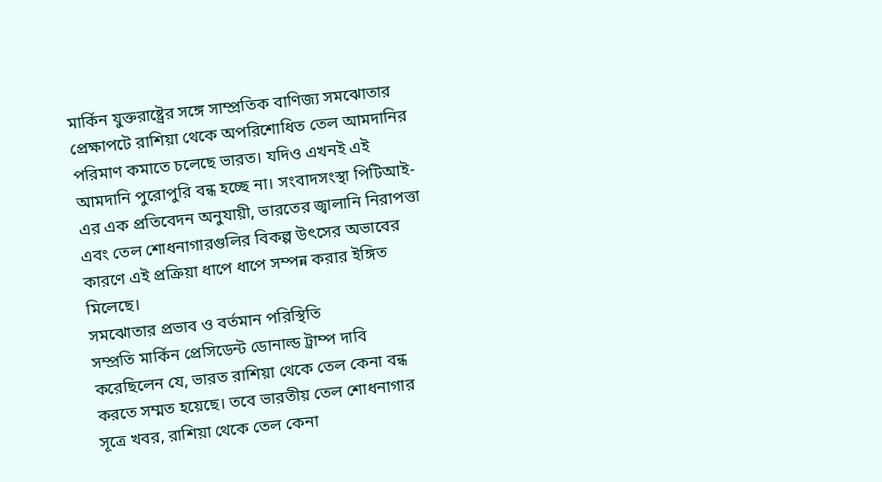মার্কিন যুক্তরাষ্ট্রের সঙ্গে সাম্প্রতিক বাণিজ্য সমঝোতার প্রেক্ষাপটে রাশিয়া থেকে অপরিশোধিত তেল আমদানির পরিমাণ কমাতে চলেছে ভারত। যদিও এখনই এই আমদানি পুরোপুরি বন্ধ হচ্ছে না। সংবাদসংস্থা পিটিআই-এর এক প্রতিবেদন অনুযায়ী, ভারতের জ্বালানি নিরাপত্তা এবং তেল শোধনাগারগুলির বিকল্প উৎসের অভাবের কারণে এই প্রক্রিয়া ধাপে ধাপে সম্পন্ন করার ইঙ্গিত মিলেছে।
সমঝোতার প্রভাব ও বর্তমান পরিস্থিতি
সম্প্রতি মার্কিন প্রেসিডেন্ট ডোনাল্ড ট্রাম্প দাবি করেছিলেন যে, ভারত রাশিয়া থেকে তেল কেনা বন্ধ করতে সম্মত হয়েছে। তবে ভারতীয় তেল শোধনাগার সূত্রে খবর, রাশিয়া থেকে তেল কেনা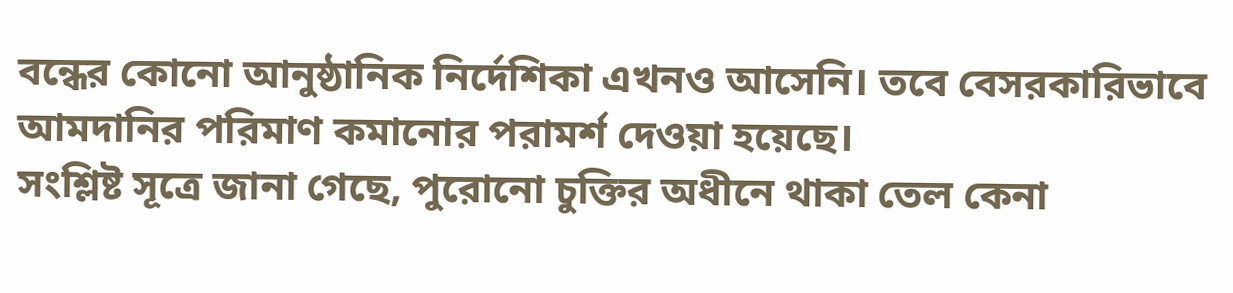বন্ধের কোনো আনুষ্ঠানিক নির্দেশিকা এখনও আসেনি। তবে বেসরকারিভাবে আমদানির পরিমাণ কমানোর পরামর্শ দেওয়া হয়েছে।
সংশ্লিষ্ট সূত্রে জানা গেছে, পুরোনো চুক্তির অধীনে থাকা তেল কেনা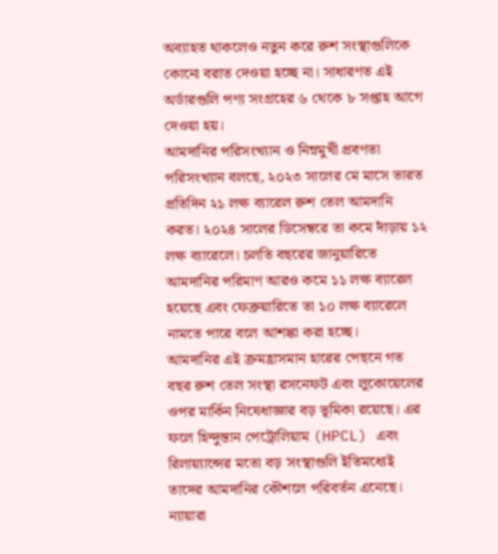অব্যাহত থাকলেও নতুন করে রুশ সংস্থাগুলিকে কোনো বরাত দেওয়া হচ্ছে না। সাধারণত এই অর্ডারগুলি পণ্য সংগ্রহের ৬ থেকে ৮ সপ্তাহ আগে দেওয়া হয়।
আমদানির পরিসংখ্যান ও নিম্নমুখী প্রবণতা
পরিসংখ্যান বলছে, ২০২৩ সালের মে মাসে ভারত প্রতিদিন ২১ লক্ষ ব্যারেল রুশ তেল আমদানি করত। ২০২৪ সালের ডিসেম্বরে তা কমে দাঁড়ায় ১২ লক্ষ ব্যারেলে। চলতি বছরের জানুয়ারিতে আমদানির পরিমাণ আরও কমে ১১ লক্ষ ব্যারেল হয়েছে এবং ফেব্রুয়ারিতে তা ১০ লক্ষ ব্যারেলে নামতে পারে বলে আশঙ্কা করা হচ্ছে।
আমদানির এই ক্রমহ্রাসমান হারের পেছনে গত বছর রুশ তেল সংস্থা রসনেফট এবং লুকোয়েলের ওপর মার্কিন নিষেধাজ্ঞার বড় ভূমিকা রয়েছে। এর ফলে হিন্দুস্তান পেট্রোলিয়াম (HPCL) এবং রিলায়্যান্সের মতো বড় সংস্থাগুলি ইতিমধ্যেই তাদের আমদানির কৌশলে পরিবর্তন এনেছে।
ন্যায়ারা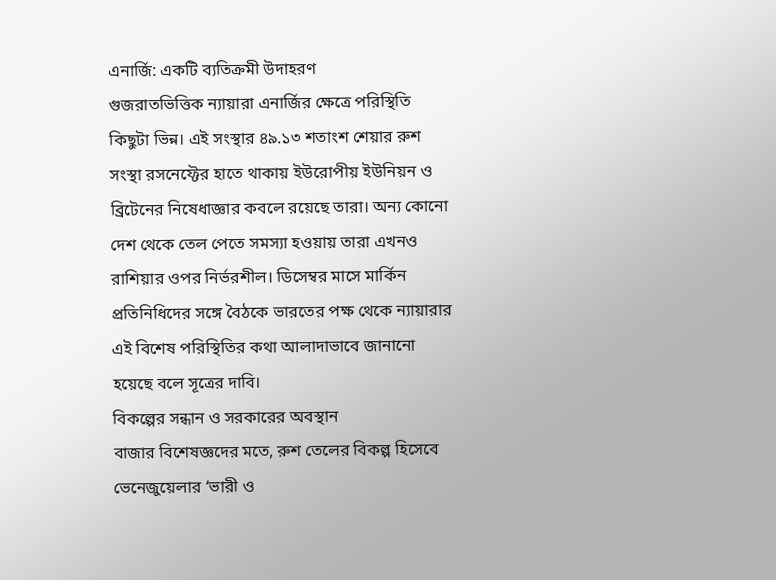এনার্জি: একটি ব্যতিক্রমী উদাহরণ
গুজরাতভিত্তিক ন্যায়ারা এনার্জির ক্ষেত্রে পরিস্থিতি কিছুটা ভিন্ন। এই সংস্থার ৪৯.১৩ শতাংশ শেয়ার রুশ সংস্থা রসনেফ্টের হাতে থাকায় ইউরোপীয় ইউনিয়ন ও ব্রিটেনের নিষেধাজ্ঞার কবলে রয়েছে তারা। অন্য কোনো দেশ থেকে তেল পেতে সমস্যা হওয়ায় তারা এখনও রাশিয়ার ওপর নির্ভরশীল। ডিসেম্বর মাসে মার্কিন প্রতিনিধিদের সঙ্গে বৈঠকে ভারতের পক্ষ থেকে ন্যায়ারার এই বিশেষ পরিস্থিতির কথা আলাদাভাবে জানানো হয়েছে বলে সূত্রের দাবি।
বিকল্পের সন্ধান ও সরকারের অবস্থান
বাজার বিশেষজ্ঞদের মতে, রুশ তেলের বিকল্প হিসেবে ভেনেজুয়েলার ‘ভারী ও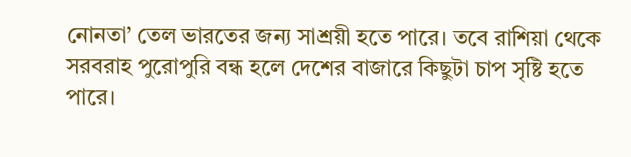নোনতা’ তেল ভারতের জন্য সাশ্রয়ী হতে পারে। তবে রাশিয়া থেকে সরবরাহ পুরোপুরি বন্ধ হলে দেশের বাজারে কিছুটা চাপ সৃষ্টি হতে পারে।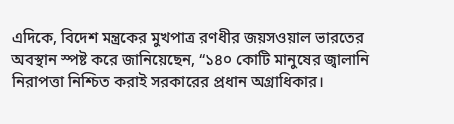এদিকে, বিদেশ মন্ত্রকের মুখপাত্র রণধীর জয়সওয়াল ভারতের অবস্থান স্পষ্ট করে জানিয়েছেন, “১৪০ কোটি মানুষের জ্বালানি নিরাপত্তা নিশ্চিত করাই সরকারের প্রধান অগ্রাধিকার।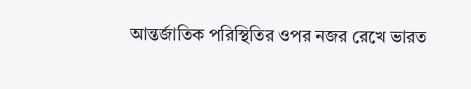আন্তর্জাতিক পরিস্থিতির ওপর নজর রেখে ভারত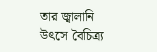তার জ্বালানি উৎসে বৈচিত্র্য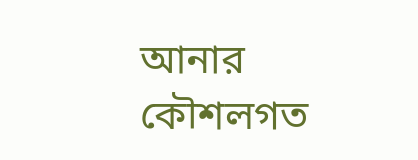আনার কৌশলগত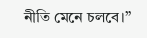নীতি মেনে চলবে।”